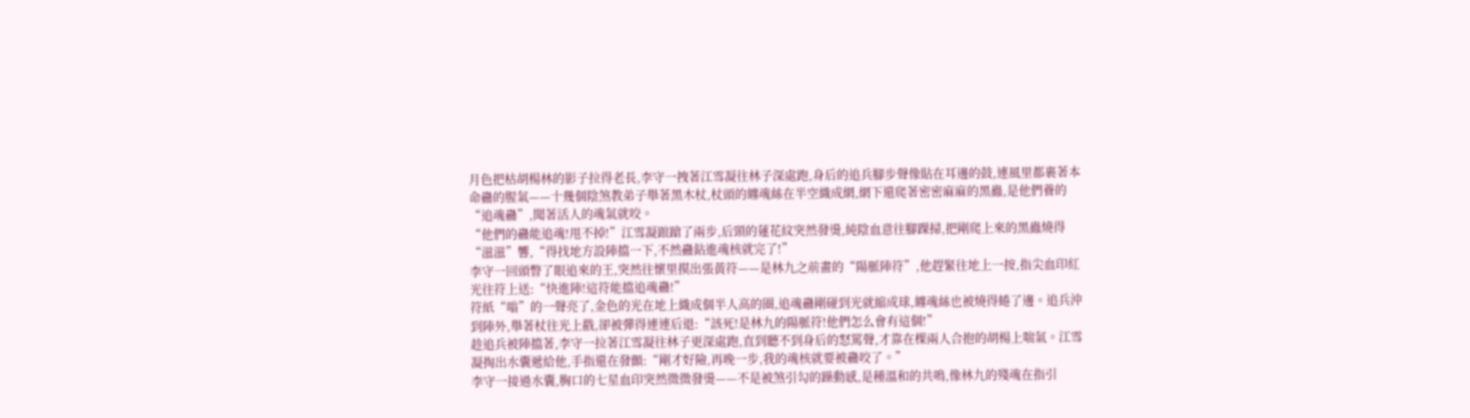月色把枯胡楊林的影子拉得老長,李守一拽著江雪凝往林子深處跑,身后的追兵腳步聲像貼在耳邊的鼓,連風里都裹著本命蠱的腥氣——十幾個陰煞教弟子舉著黑木杖,杖頭的纏魂絲在半空織成網,網下還爬著密密麻麻的黑蟲,是他們養的“追魂蠱”,聞著活人的魂氣就咬。
“他們的蠱能追魂!甩不掉!”江雪凝踉蹌了兩步,后頸的蓮花紋突然發燙,純陰血意往腳踝掃,把剛爬上來的黑蟲燒得“滋滋”響,“得找地方設陣擋一下,不然蠱鉆進魂核就完了!”
李守一回頭瞥了眼追來的王,突然往懷里摸出張黃符——是林九之前畫的“陽脈陣符”,他趕緊往地上一按,指尖血印紅光往符上送:“快進陣!這符能擋追魂蠱!”
符紙“嗡”的一聲亮了,金色的光在地上織成個半人高的圈,追魂蠱剛碰到光就縮成球,纏魂絲也被燒得蜷了邊。追兵沖到陣外,舉著杖往光上戳,卻被彈得連連后退:“該死!是林九的陽脈符!他們怎么會有這個!”
趁追兵被陣擋著,李守一拉著江雪凝往林子更深處跑,直到聽不到身后的怒罵聲,才靠在棵兩人合抱的胡楊上喘氣。江雪凝掏出水囊遞給他,手指還在發顫:“剛才好險,再晚一步,我的魂核就要被蠱咬了。”
李守一接過水囊,胸口的七星血印突然微微發燙——不是被煞引勾的躁動感,是種溫和的共鳴,像林九的殘魂在指引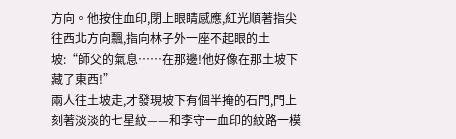方向。他按住血印,閉上眼睛感應,紅光順著指尖往西北方向飄,指向林子外一座不起眼的土坡:“師父的氣息……在那邊!他好像在那土坡下藏了東西!”
兩人往土坡走,才發現坡下有個半掩的石門,門上刻著淡淡的七星紋——和李守一血印的紋路一模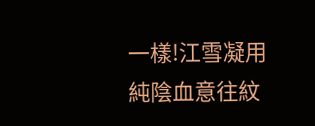一樣!江雪凝用純陰血意往紋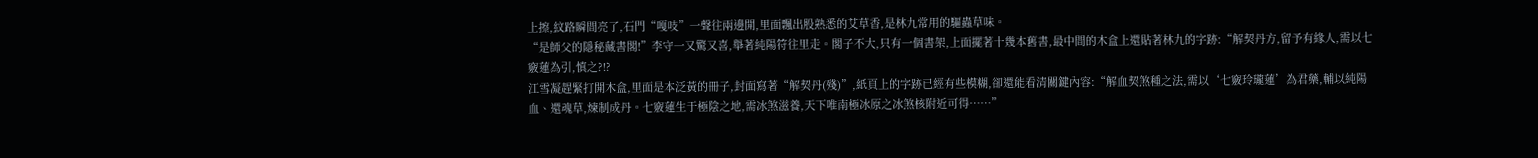上擦,紋路瞬間亮了,石門“嘎吱”一聲往兩邊開,里面飄出股熟悉的艾草香,是林九常用的驅蟲草味。
“是師父的隱秘藏書閣!”李守一又驚又喜,舉著純陽符往里走。閣子不大,只有一個書架,上面擺著十幾本舊書,最中間的木盒上還貼著林九的字跡:“解契丹方,留予有緣人,需以七竅蓮為引,慎之?!?
江雪凝趕緊打開木盒,里面是本泛黃的冊子,封面寫著“解契丹(殘)”,紙頁上的字跡已經有些模糊,卻還能看清關鍵內容:“解血契煞種之法,需以‘七竅玲瓏蓮’為君藥,輔以純陽血、還魂草,煉制成丹。七竅蓮生于極陰之地,需冰煞滋養,天下唯南極冰原之冰煞核附近可得……”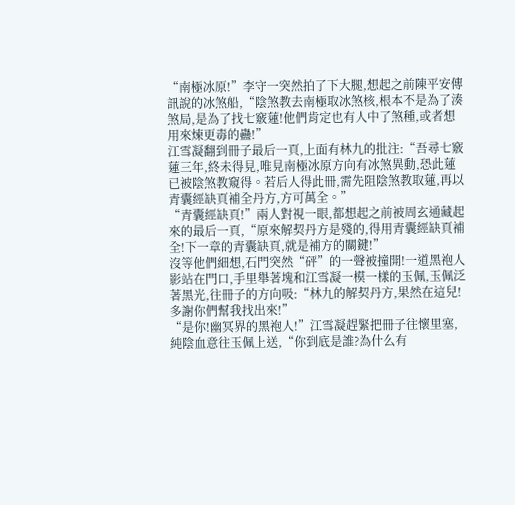“南極冰原!”李守一突然拍了下大腿,想起之前陳平安傳訊說的冰煞船,“陰煞教去南極取冰煞核,根本不是為了湊煞局,是為了找七竅蓮!他們肯定也有人中了煞種,或者想用來煉更毒的蠱!”
江雪凝翻到冊子最后一頁,上面有林九的批注:“吾尋七竅蓮三年,終未得見,唯見南極冰原方向有冰煞異動,恐此蓮已被陰煞教窺得。若后人得此冊,需先阻陰煞教取蓮,再以青囊經缺頁補全丹方,方可萬全。”
“青囊經缺頁!”兩人對視一眼,都想起之前被周玄通藏起來的最后一頁,“原來解契丹方是殘的,得用青囊經缺頁補全!下一章的青囊缺頁,就是補方的關鍵!”
沒等他們細想,石門突然“砰”的一聲被撞開!一道黑袍人影站在門口,手里舉著塊和江雪凝一模一樣的玉佩,玉佩泛著黑光,往冊子的方向吸:“林九的解契丹方,果然在這兒!多謝你們幫我找出來!”
“是你!幽冥界的黑袍人!”江雪凝趕緊把冊子往懷里塞,純陰血意往玉佩上送,“你到底是誰?為什么有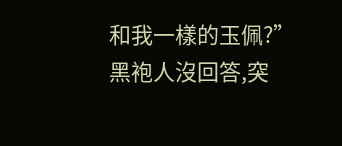和我一樣的玉佩?”
黑袍人沒回答,突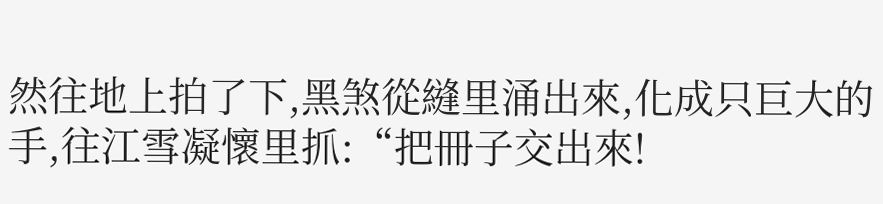然往地上拍了下,黑煞從縫里涌出來,化成只巨大的手,往江雪凝懷里抓:“把冊子交出來!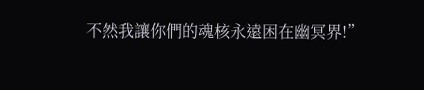不然我讓你們的魂核永遠困在幽冥界!”